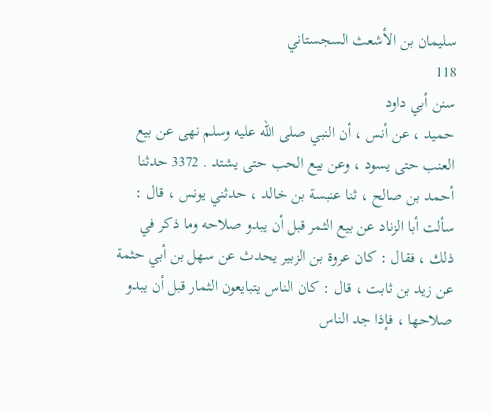سليمان بن الأشعث السجستاني
118
سنن أبي داود
حميد ، عن أنس ، أن النبي صلى الله عليه وسلم نهى عن بيع العنب حتى يسود ، وعن بيع الحب حتى يشتد . 3372 حدثنا أحمد بن صالح ، ثنا عنبسة بن خالد ، حدثني يونس ، قال : سألت أبا الزناد عن بيع الثمر قبل أن يبدو صلاحه وما ذكر في ذلك ، فقال : كان عروة بن الزبير يحدث عن سهل بن أبي حثمة عن زيد بن ثابت ، قال : كان الناس يتبايعون الثمار قبل أن يبدو صلاحها ، فإذا جد الناس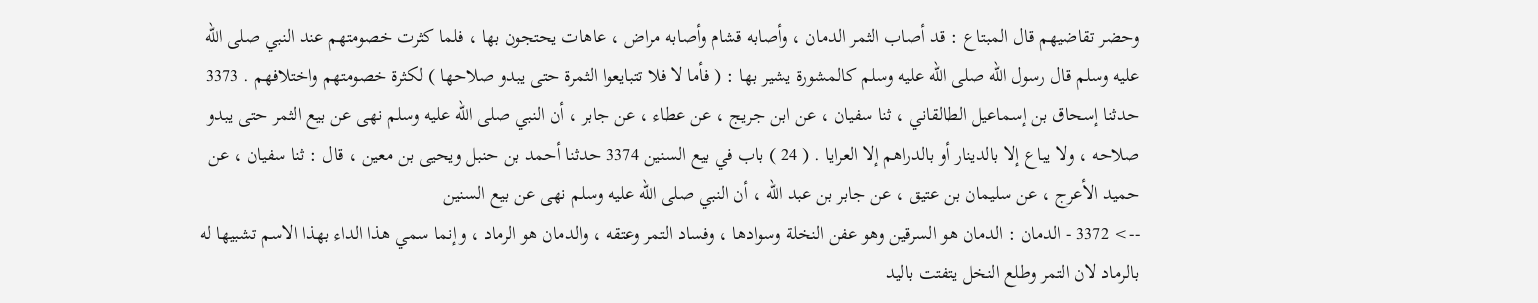وحضر تقاضيهم قال المبتاع : قد أصاب الثمر الدمان ، وأصابه قشام وأصابه مراض ، عاهات يحتجون بها ، فلما كثرت خصومتهم عند النبي صلى الله عليه وسلم قال رسول الله صلى الله عليه وسلم كالمشورة يشير بها : ( فأما لا فلا تتبايعوا الثمرة حتى يبدو صلاحها ) لكثرة خصومتهم واختلافهم . 3373 حدثنا إسحاق بن إسماعيل الطالقاني ، ثنا سفيان ، عن ابن جريج ، عن عطاء ، عن جابر ، أن النبي صلى الله عليه وسلم نهى عن بيع الثمر حتى يبدو صلاحه ، ولا يباع إلا بالدينار أو بالدراهم إلا العرايا . ( 24 ) باب في بيع السنين 3374 حدثنا أحمد بن حنبل ويحيى بن معين ، قال : ثنا سفيان ، عن حميد الأعرج ، عن سليمان بن عتيق ، عن جابر بن عبد الله ، أن النبي صلى الله عليه وسلم نهى عن بيع السنين
--> 3372 - الدمان : الدمان هو السرقين وهو عفن النخلة وسوادها ، وفساد التمر وعتقه ، والدمان هو الرماد ، وإنما سمي هذا الداء بهذا الاسم تشبيها له بالرماد لان التمر وطلع النخل يتفتت باليد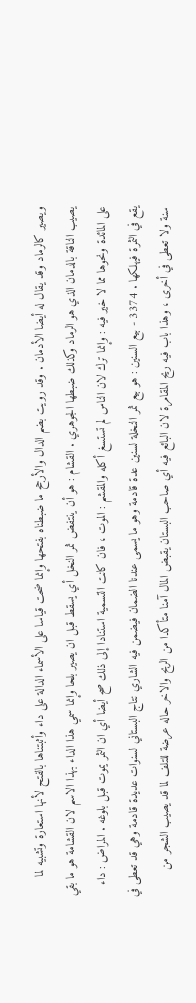ويصير كالرماد وقد يقال له أيضا الأدمان . وقد رويت بضم الدال والأرجح ما ضبطناه بفتحها وإنما ضحت قياسا على الأسماء الدالة على داء وأثبتناها بالفتح لأنها استعارة وتشبيه لما يصيب الناقة بالدمان الذي هو الرماد وكذلك ضبطها الجوهري . القشام : هو أن ينتفض ثمر النخل أي يسقط قبل ان يصير بلحا وإنما سمي هذا الداء بهذا الاسم لان القشامة هو ما بقي على المائدة ونحوها مما لا خير فيه : وإنما ترك لان الناس لم تستسغ أكله والمقشم : الموت ، فان كانت التسمية استنادا إلى ذلك صح أيضا أي ان الثمر يموت قبل بلوغه . المراض : داء يقع في الثمرة فيهلكها . 3374 - بيع السنين : هو بيع ثمر النخلة لسنين عدة قادمة وهو ما يسمى عندنا الضمان فيضمن فيه الشاري نتاج البستاني لسنوات عديدة قادمة وهي قد تعطى في سنة ولا تعطى في أخرى ، وهذا باب فيه ريح المقامرة لان البائع فيه أي صاحب البستان يقبض المال آمنا متأكدا من الربح والاخر حاله عرضة للتلف لما قد يصيب الشجر من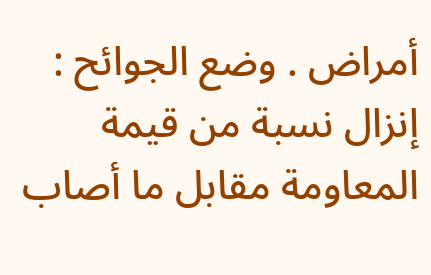أمراض . وضع الجوائح : إنزال نسبة من قيمة المعاومة مقابل ما أصاب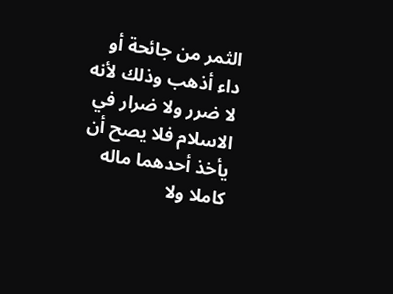الثمر من جائحة أو داء أذهب وذلك لأنه لا ضرر ولا ضرار في الاسلام فلا يصح أن يأخذ أحدهما ماله كاملا ولا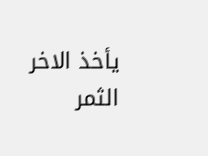يأخذ الاخر الثمر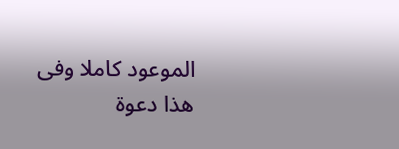الموعود كاملا وفى هذا دعوة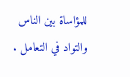للمؤاساة بين الناس والتواد في التعامل .